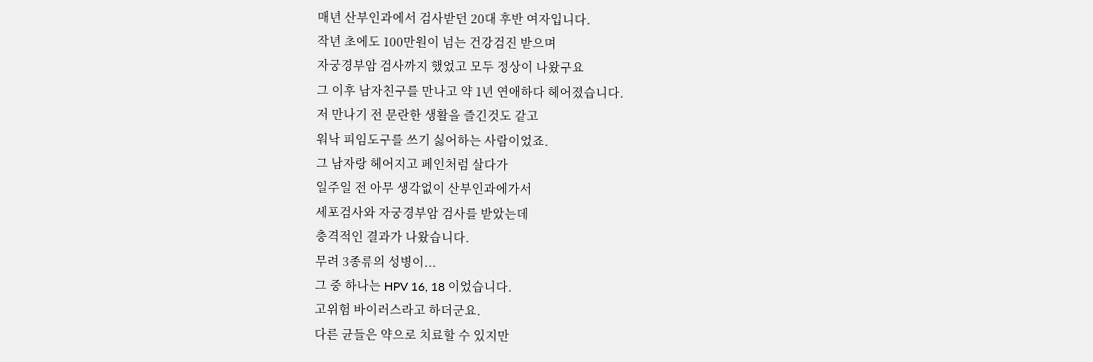매년 산부인과에서 검사받던 20대 후반 여자입니다.
작년 초에도 100만원이 넘는 건강검진 받으며
자궁경부암 검사까지 했었고 모두 정상이 나왔구요
그 이후 남자친구를 만나고 약 1년 연애하다 헤어졌습니다.
저 만나기 전 문란한 생활을 즐긴것도 같고
워낙 피임도구를 쓰기 싫어하는 사람이었죠.
그 남자랑 헤어지고 페인처럼 살다가
일주일 전 아무 생각없이 산부인과에가서
세포검사와 자궁경부암 검사를 받았는데
충격적인 결과가 나왔습니다.
무려 3종류의 성병이...
그 중 하나는 HPV 16, 18 이었습니다.
고위험 바이러스라고 하더군요.
다른 균들은 약으로 치료할 수 있지만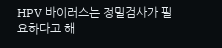HPV 바이러스는 정밀검사가 필요하다고 해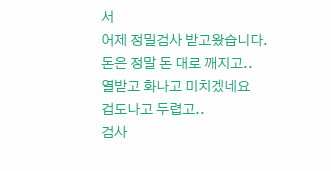서
어제 정밀검사 받고왔습니다.
돈은 정말 돈 대로 깨지고..
열받고 화나고 미치겠네요
겁도나고 두렵고..
검사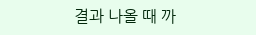결과 나올 때 까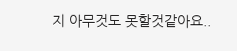지 아무것도 못할것같아요..